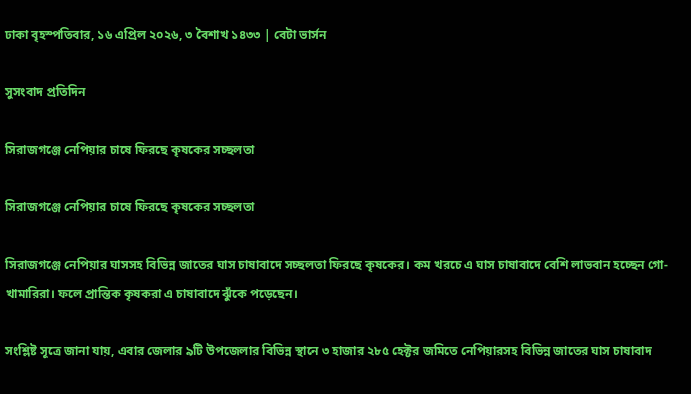ঢাকা বৃহস্পতিবার, ১৬ এপ্রিল ২০২৬, ৩ বৈশাখ ১৪৩৩ | বেটা ভার্সন

সুসংবাদ প্রতিদিন

সিরাজগঞ্জে নেপিয়ার চাষে ফিরছে কৃষকের সচ্ছলতা

সিরাজগঞ্জে নেপিয়ার চাষে ফিরছে কৃষকের সচ্ছলতা

সিরাজগঞ্জে নেপিয়ার ঘাসসহ বিভিন্ন জাতের ঘাস চাষাবাদে সচ্ছলতা ফিরছে কৃষকের। কম খরচে এ ঘাস চাষাবাদে বেশি লাভবান হচ্ছেন গো-খামারিরা। ফলে প্রান্তিক কৃষকরা এ চাষাবাদে ঝুঁকে পড়েছেন।

সংশ্লিষ্ট সূত্রে জানা যায়, এবার জেলার ৯টি উপজেলার বিভিন্ন স্থানে ৩ হাজার ২৮৫ হেক্টর জমিতে নেপিয়ারসহ বিভিন্ন জাতের ঘাস চাষাবাদ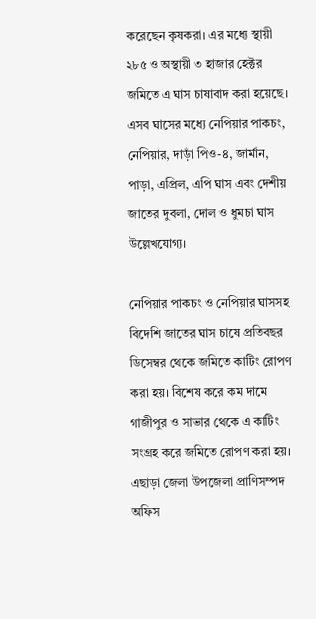করেছেন কৃষকরা। এর মধ্যে স্থায়ী ২৮৫ ও অস্থায়ী ৩ হাজার হেক্টর জমিতে এ ঘাস চাষাবাদ করা হয়েছে। এসব ঘাসের মধ্যে নেপিয়ার পাকচং, নেপিয়ার, দাড়াঁ পিও-৪, জার্মান, পাড়া, এপ্রিল, এপি ঘাস এবং দেশীয় জাতের দুবলা, দোল ও ধুমচা ঘাস উল্লেখযোগ্য।

নেপিয়ার পাকচং ও নেপিয়ার ঘাসসহ বিদেশি জাতের ঘাস চাষে প্রতিবছর ডিসেম্বর থেকে জমিতে কাটিং রোপণ করা হয়। বিশেষ করে কম দামে গাজীপুর ও সাভার থেকে এ কাটিং সংগ্রহ করে জমিতে রোপণ করা হয়। এছাড়া জেলা উপজেলা প্রাণিসম্পদ অফিস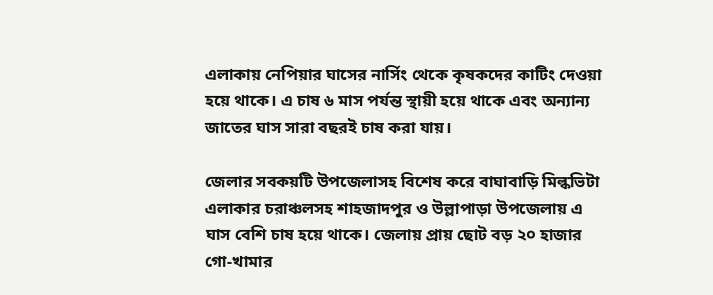এলাকায় নেপিয়ার ঘাসের নার্সিং থেকে কৃষকদের কাটিং দেওয়া হয়ে থাকে। এ চাষ ৬ মাস পর্যন্ত স্থায়ী হয়ে থাকে এবং অন্যান্য জাতের ঘাস সারা বছরই চাষ করা যায়।

জেলার সবকয়টি উপজেলাসহ বিশেষ করে বাঘাবাড়ি মিল্কভিটা এলাকার চরাঞ্চলসহ শাহজাদপুর ও উল্লাপাড়া উপজেলায় এ ঘাস বেশি চাষ হয়ে থাকে। জেলায় প্রায় ছোট বড় ২০ হাজার গো-খামার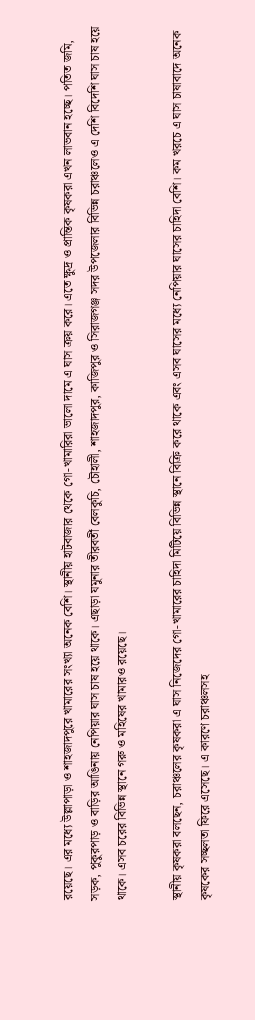রয়েছে। এর মধ্যে উল্লাপাড়া ও শাহজাদপুরে খামারের সংখ্যা অনেক বেশি। স্থানীয় হাটবাজার থেকে গো-খামারিরা ভালো দামে এ ঘাস ক্রয় করে। এতে ক্ষুদ্র ও প্রান্তিক কৃষকরা এখন লাভবান হচ্ছে। পতিত জমি, সড়ক, পুকুরপাড় ও বাড়ির আঙিনায় নেপিয়ার ঘাস চাষ হয়ে থাকে। এছাড়া যমুনার তীরবর্তী বেলকুচি, চৌহালী, শাহজাদপুর, কাজিপুর ও সিরাজগঞ্জ সদর উপজেলার বিভিন্ন চরাঞ্চলেও এ দেশি বিদেশি ঘাস চাষ হয়ে থাকে। এসব চরের বিভিন্ন স্থানে গরু ও মহিষের খামারও রয়েছে।

স্থানীয় কৃষকরা বলছেন, চরাঞ্চলের কৃষকরা এ ঘাস নিজেদের গো-খামারের চাহিদা মিটিয়ে বিভিন্ন স্থানে বিক্রি করে থাকে এবং এসব ঘাসের মধ্যে নেপিয়ার ঘাসের চাহিদা বেশি। কম খরচে এ ঘাস চাষাবাদে অনেক কৃষকের সচ্ছলতা ফিরে এসেছে। এ কারণে চরাঞ্চলসহ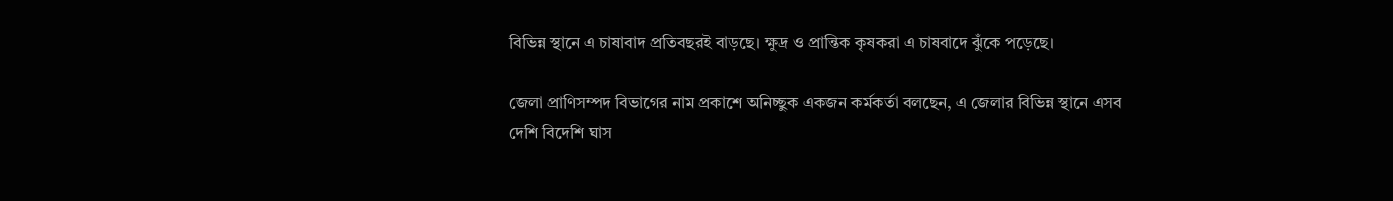বিভিন্ন স্থানে এ চাষাবাদ প্রতিবছরই বাড়ছে। ক্ষুদ্র ও প্রান্তিক কৃষকরা এ চাষবাদে ঝুঁকে পড়েছে।

জেলা প্রাণিসম্পদ বিভাগের নাম প্রকাশে অনিচ্ছুক একজন কর্মকর্তা বলছেন, এ জেলার বিভিন্ন স্থানে এসব দেশি বিদেশি ঘাস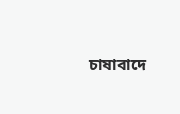চাষাবাদে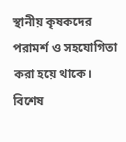স্থানীয় কৃষকদের পরামর্শ ও সহযোগিতা করা হয়ে থাকে। বিশেষ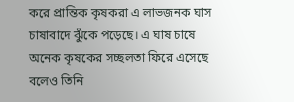করে প্রান্তিক কৃষকরা এ লাভজনক ঘাস চাষাবাদে ঝুঁকে পড়েছে। এ ঘাষ চাষে অনেক কৃষকের সচ্ছলতা ফিরে এসেছে বলেও তিনি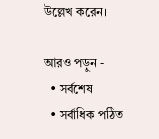উল্লেখ করেন।

আরও পড়ুন -
  • সর্বশেষ
  • সর্বাধিক পঠিত